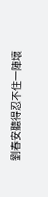劉春安聽得忍不住一陣壞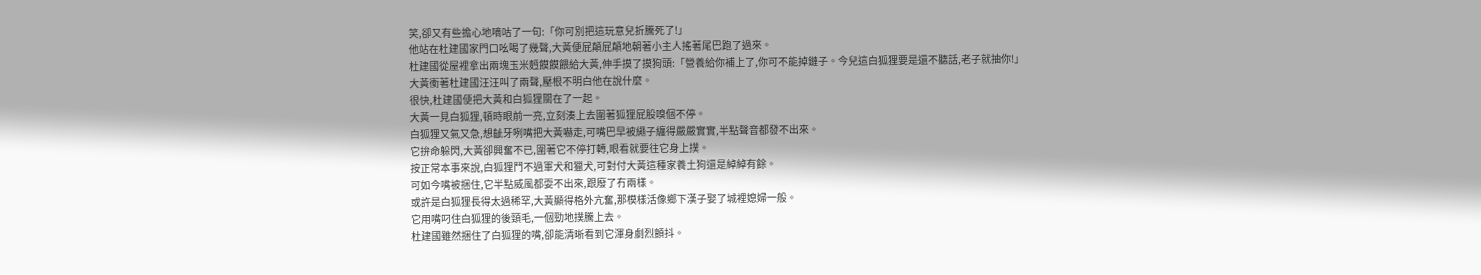笑,卻又有些擔心地嘀咕了一句:「你可別把這玩意兒折騰死了!」
他站在杜建國家門口吆喝了幾聲,大黃便屁顛屁顛地朝著小主人搖著尾巴跑了過來。
杜建國從屋裡拿出兩塊玉米麪饃饃餵給大黃,伸手摸了摸狗頭:「營養給你補上了,你可不能掉鏈子。今兒這白狐狸要是還不聽話,老子就抽你!」
大黃衝著杜建國汪汪叫了兩聲,壓根不明白他在說什麼。
很快,杜建國便把大黃和白狐狸關在了一起。
大黃一見白狐狸,頓時眼前一亮,立刻湊上去圍著狐狸屁股嗅個不停。
白狐狸又氣又急,想齜牙咧嘴把大黃嚇走,可嘴巴早被繩子纏得嚴嚴實實,半點聲音都發不出來。
它拚命躲閃,大黃卻興奮不已,圍著它不停打轉,眼看就要往它身上撲。
按正常本事來說,白狐狸鬥不過軍犬和獵犬,可對付大黃這種家養土狗還是綽綽有餘。
可如今嘴被捆住,它半點威風都耍不出來,跟廢了冇兩樣。
或許是白狐狸長得太過稀罕,大黃顯得格外亢奮,那模樣活像鄉下漢子娶了城裡媳婦一般。
它用嘴叼住白狐狸的後頸毛,一個勁地撲騰上去。
杜建國雖然捆住了白狐狸的嘴,卻能清晰看到它渾身劇烈顫抖。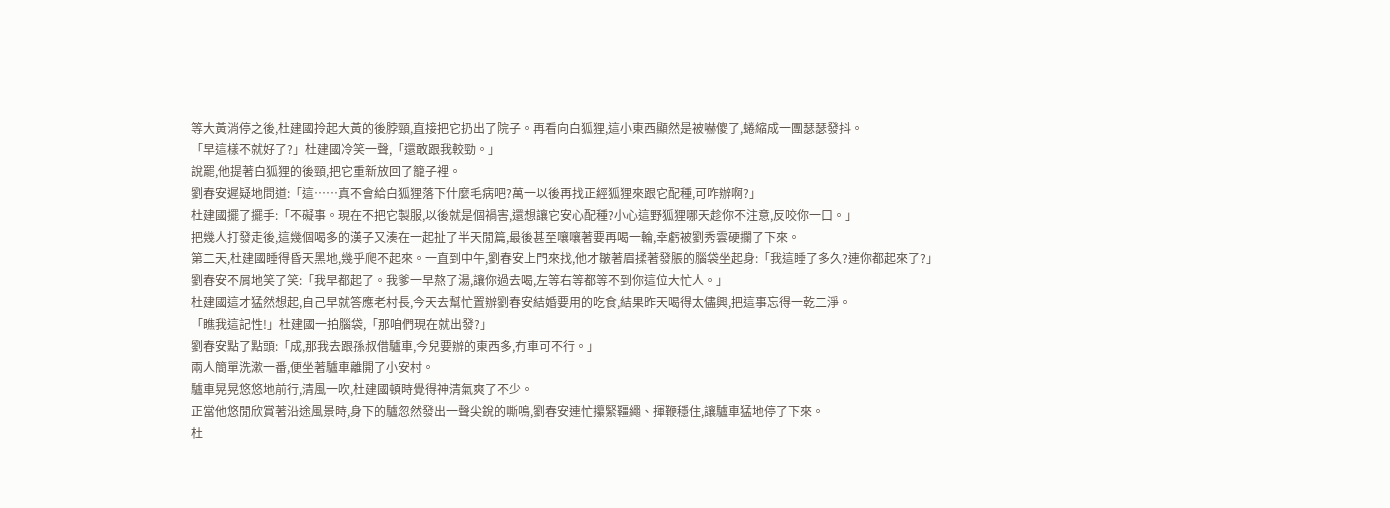等大黃消停之後,杜建國拎起大黃的後脖頸,直接把它扔出了院子。再看向白狐狸,這小東西顯然是被嚇傻了,蜷縮成一團瑟瑟發抖。
「早這樣不就好了?」杜建國冷笑一聲,「還敢跟我較勁。」
說罷,他提著白狐狸的後頸,把它重新放回了籠子裡。
劉春安遲疑地問道:「這……真不會給白狐狸落下什麼毛病吧?萬一以後再找正經狐狸來跟它配種,可咋辦啊?」
杜建國擺了擺手:「不礙事。現在不把它製服,以後就是個禍害,還想讓它安心配種?小心這野狐狸哪天趁你不注意,反咬你一口。」
把幾人打發走後,這幾個喝多的漢子又湊在一起扯了半天閒篇,最後甚至嚷嚷著要再喝一輪,幸虧被劉秀雲硬攔了下來。
第二天,杜建國睡得昏天黑地,幾乎爬不起來。一直到中午,劉春安上門來找,他才皺著眉揉著發脹的腦袋坐起身:「我這睡了多久?連你都起來了?」
劉春安不屑地笑了笑:「我早都起了。我爹一早熬了湯,讓你過去喝,左等右等都等不到你這位大忙人。」
杜建國這才猛然想起,自己早就答應老村長,今天去幫忙置辦劉春安結婚要用的吃食,結果昨天喝得太儘興,把這事忘得一乾二淨。
「瞧我這記性!」杜建國一拍腦袋,「那咱們現在就出發?」
劉春安點了點頭:「成,那我去跟孫叔借驢車,今兒要辦的東西多,冇車可不行。」
兩人簡單洗漱一番,便坐著驢車離開了小安村。
驢車晃晃悠悠地前行,清風一吹,杜建國頓時覺得神清氣爽了不少。
正當他悠閒欣賞著沿途風景時,身下的驢忽然發出一聲尖銳的嘶鳴,劉春安連忙攥緊韁繩、揮鞭穩住,讓驢車猛地停了下來。
杜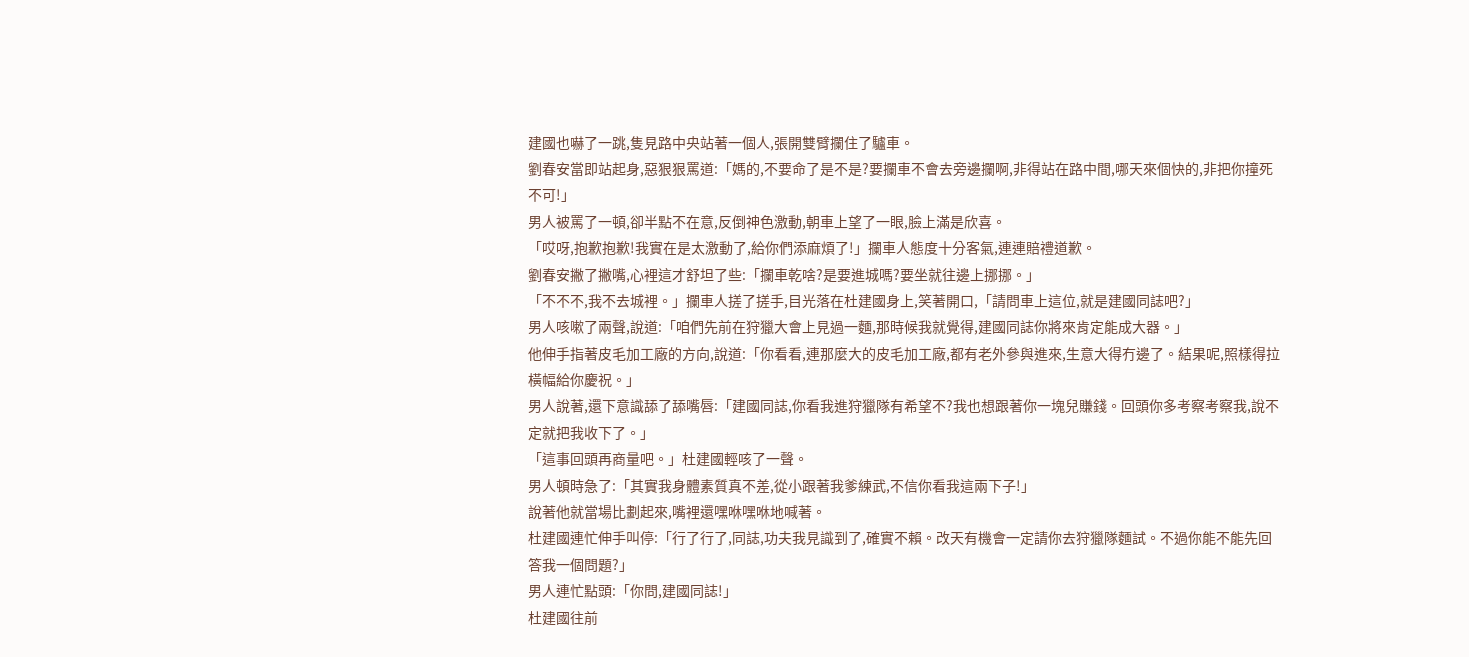建國也嚇了一跳,隻見路中央站著一個人,張開雙臂攔住了驢車。
劉春安當即站起身,惡狠狠罵道:「媽的,不要命了是不是?要攔車不會去旁邊攔啊,非得站在路中間,哪天來個快的,非把你撞死不可!」
男人被罵了一頓,卻半點不在意,反倒神色激動,朝車上望了一眼,臉上滿是欣喜。
「哎呀,抱歉抱歉!我實在是太激動了,給你們添麻煩了!」攔車人態度十分客氣,連連賠禮道歉。
劉春安撇了撇嘴,心裡這才舒坦了些:「攔車乾啥?是要進城嗎?要坐就往邊上挪挪。」
「不不不,我不去城裡。」攔車人搓了搓手,目光落在杜建國身上,笑著開口,「請問車上這位,就是建國同誌吧?」
男人咳嗽了兩聲,說道:「咱們先前在狩獵大會上見過一麵,那時候我就覺得,建國同誌你將來肯定能成大器。」
他伸手指著皮毛加工廠的方向,說道:「你看看,連那麼大的皮毛加工廠,都有老外參與進來,生意大得冇邊了。結果呢,照樣得拉橫幅給你慶祝。」
男人說著,還下意識舔了舔嘴唇:「建國同誌,你看我進狩獵隊有希望不?我也想跟著你一塊兒賺錢。回頭你多考察考察我,說不定就把我收下了。」
「這事回頭再商量吧。」杜建國輕咳了一聲。
男人頓時急了:「其實我身體素質真不差,從小跟著我爹練武,不信你看我這兩下子!」
說著他就當場比劃起來,嘴裡還嘿咻嘿咻地喊著。
杜建國連忙伸手叫停:「行了行了,同誌,功夫我見識到了,確實不賴。改天有機會一定請你去狩獵隊麵試。不過你能不能先回答我一個問題?」
男人連忙點頭:「你問,建國同誌!」
杜建國往前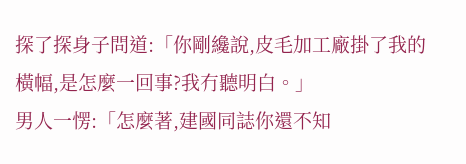探了探身子問道:「你剛纔說,皮毛加工廠掛了我的橫幅,是怎麼一回事?我冇聽明白。」
男人一愣:「怎麼著,建國同誌你還不知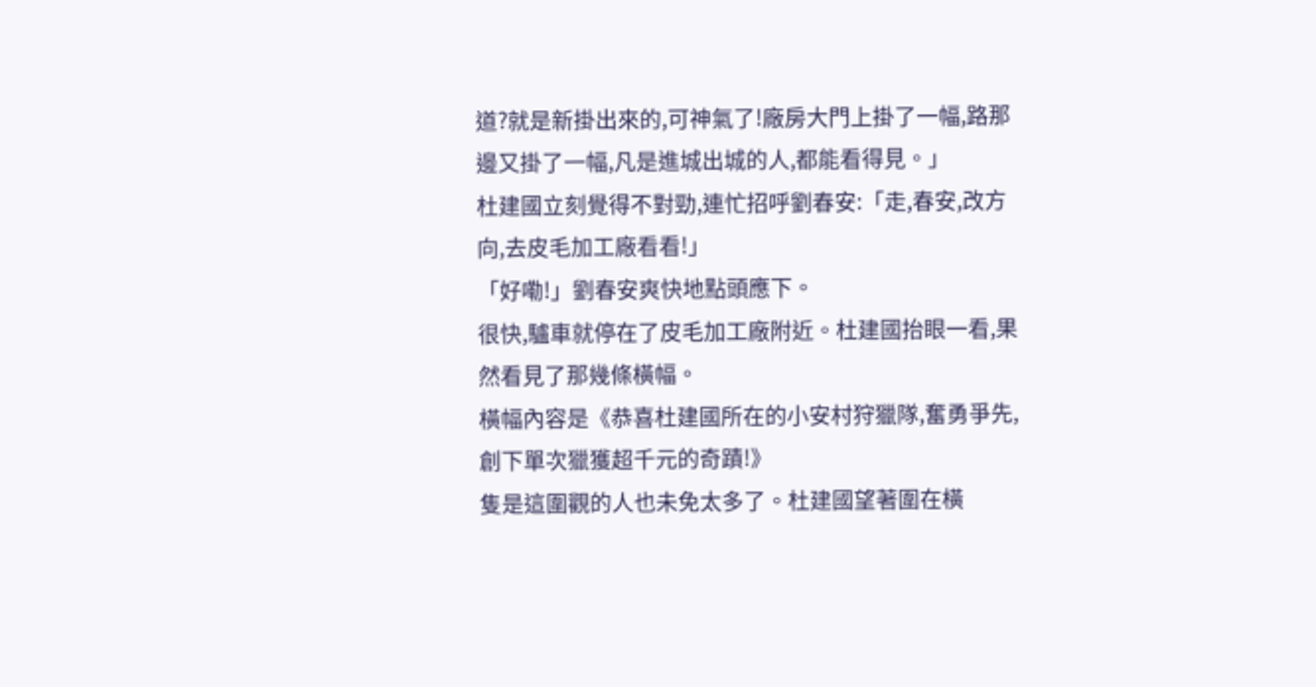道?就是新掛出來的,可神氣了!廠房大門上掛了一幅,路那邊又掛了一幅,凡是進城出城的人,都能看得見。」
杜建國立刻覺得不對勁,連忙招呼劉春安:「走,春安,改方向,去皮毛加工廠看看!」
「好嘞!」劉春安爽快地點頭應下。
很快,驢車就停在了皮毛加工廠附近。杜建國抬眼一看,果然看見了那幾條橫幅。
橫幅內容是《恭喜杜建國所在的小安村狩獵隊,奮勇爭先,創下單次獵獲超千元的奇蹟!》
隻是這圍觀的人也未免太多了。杜建國望著圍在橫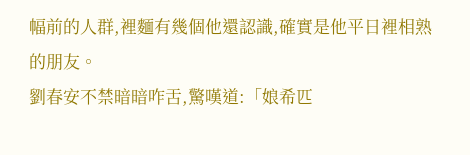幅前的人群,裡麵有幾個他還認識,確實是他平日裡相熟的朋友。
劉春安不禁暗暗咋舌,驚嘆道:「娘希匹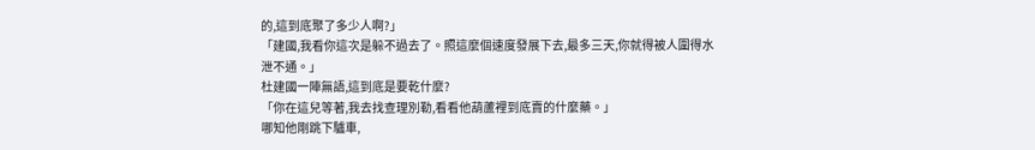的,這到底聚了多少人啊?」
「建國,我看你這次是躲不過去了。照這麼個速度發展下去,最多三天,你就得被人圍得水泄不通。」
杜建國一陣無語,這到底是要乾什麼?
「你在這兒等著,我去找查理別勒,看看他葫蘆裡到底賣的什麼藥。」
哪知他剛跳下驢車,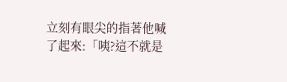立刻有眼尖的指著他喊了起來:「咦?這不就是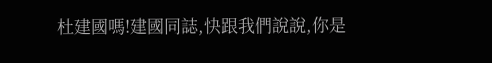杜建國嗎!建國同誌,快跟我們說說,你是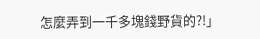怎麼弄到一千多塊錢野貨的?!」